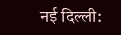नई दिल्ली: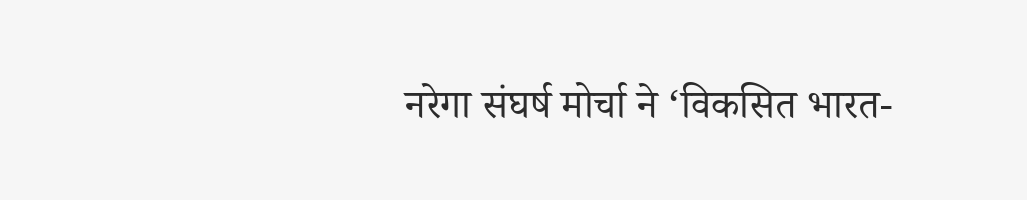नरेगा संघर्ष मोर्चा ने ‘विकसित भारत-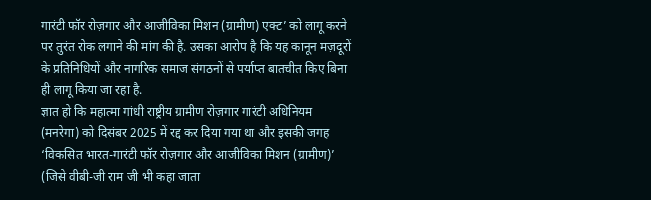गारंटी फॉर रोज़गार और आजीविका मिशन (ग्रामीण) एक्ट’ को लागू करने पर तुरंत रोक लगाने की मांग की है. उसका आरोप है कि यह कानून मज़दूरों के प्रतिनिधियों और नागरिक समाज संगठनों से पर्याप्त बातचीत किए बिना ही लागू किया जा रहा है.
ज्ञात हो कि महात्मा गांधी राष्ट्रीय ग्रामीण रोज़गार गारंटी अधिनियम (मनरेगा) को दिसंबर 2025 में रद्द कर दिया गया था और इसकी जगह ‘विकसित भारत-गारंटी फॉर रोज़गार और आजीविका मिशन (ग्रामीण)’ (जिसे वीबी-जी राम जी भी कहा जाता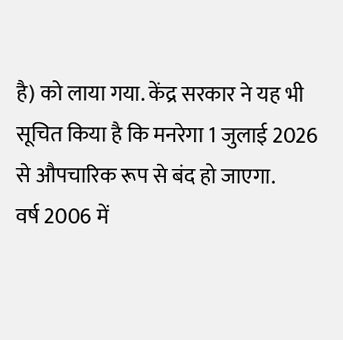है) को लाया गया. केंद्र सरकार ने यह भी सूचित किया है कि मनरेगा 1 जुलाई 2026 से औपचारिक रूप से बंद हो जाएगा.
वर्ष 2006 में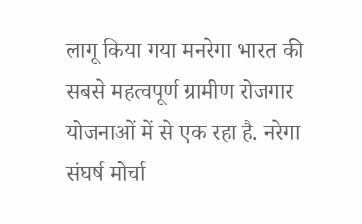लागू किया गया मनरेगा भारत की सबसे महत्वपूर्ण ग्रामीण रोजगार योजनाओं में से एक रहा है. नरेगा संघर्ष मोर्चा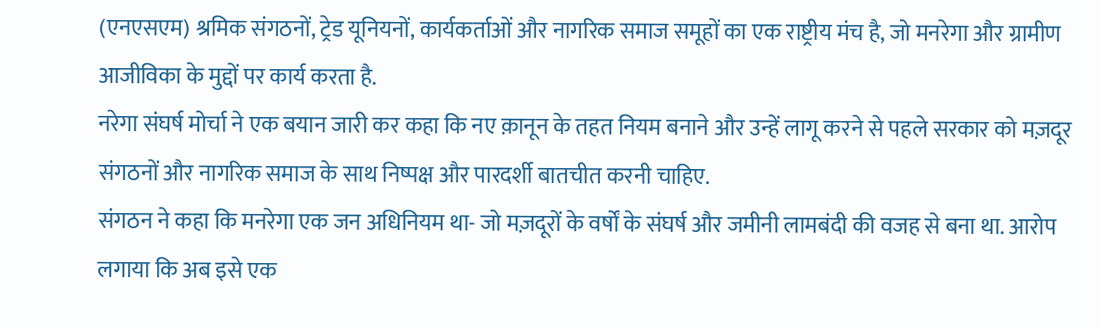(एनएसएम) श्रमिक संगठनों, ट्रेड यूनियनों, कार्यकर्ताओं और नागरिक समाज समूहों का एक राष्ट्रीय मंच है, जो मनरेगा और ग्रामीण आजीविका के मुद्दों पर कार्य करता है.
नरेगा संघर्ष मोर्चा ने एक बयान जारी कर कहा कि नए क़ानून के तहत नियम बनाने और उन्हें लागू करने से पहले सरकार को मज़दूर संगठनों और नागरिक समाज के साथ निष्पक्ष और पारदर्शी बातचीत करनी चाहिए.
संगठन ने कहा कि मनरेगा एक जन अधिनियम था- जो मज़दूरों के वर्षों के संघर्ष और जमीनी लामबंदी की वजह से बना था. आरोप लगाया कि अब इसे एक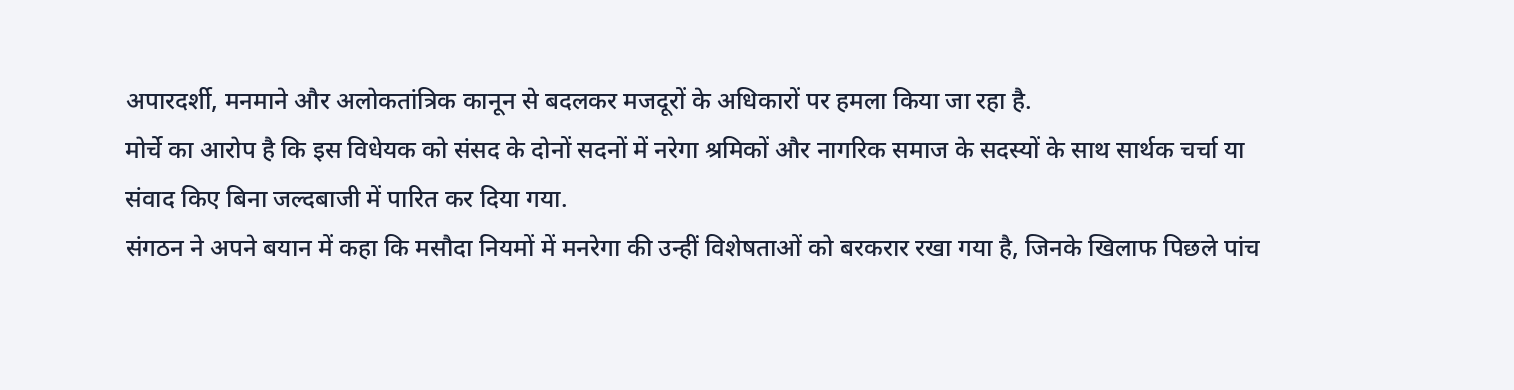अपारदर्शी, मनमाने और अलोकतांत्रिक कानून से बदलकर मजदूरों के अधिकारों पर हमला किया जा रहा है.
मोर्चे का आरोप है कि इस विधेयक को संसद के दोनों सदनों में नरेगा श्रमिकों और नागरिक समाज के सदस्यों के साथ सार्थक चर्चा या संवाद किए बिना जल्दबाजी में पारित कर दिया गया.
संगठन ने अपने बयान में कहा कि मसौदा नियमों में मनरेगा की उन्हीं विशेषताओं को बरकरार रखा गया है, जिनके खिलाफ पिछले पांच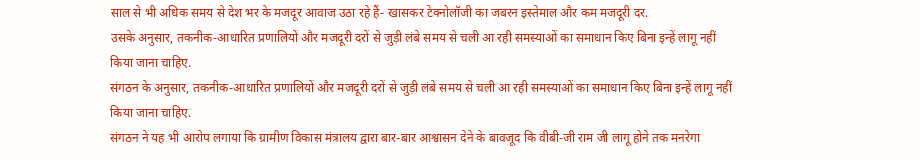साल से भी अधिक समय से देश भर के मजदूर आवाज उठा रहे हैं- खासकर टेक्नोलॉजी का जबरन इस्तेमाल और कम मजदूरी दर.
उसके अनुसार, तकनीक-आधारित प्रणालियों और मजदूरी दरों से जुड़ी लंबे समय से चली आ रही समस्याओं का समाधान किए बिना इन्हें लागू नहीं किया जाना चाहिए.
संगठन के अनुसार, तकनीक-आधारित प्रणालियों और मजदूरी दरों से जुड़ी लंबे समय से चली आ रही समस्याओं का समाधान किए बिना इन्हें लागू नहीं किया जाना चाहिए.
संगठन ने यह भी आरोप लगाया कि ग्रामीण विकास मंत्रालय द्वारा बार-बार आश्वासन देने के बावजूद कि वीबी-जी राम जी लागू होने तक मनरेगा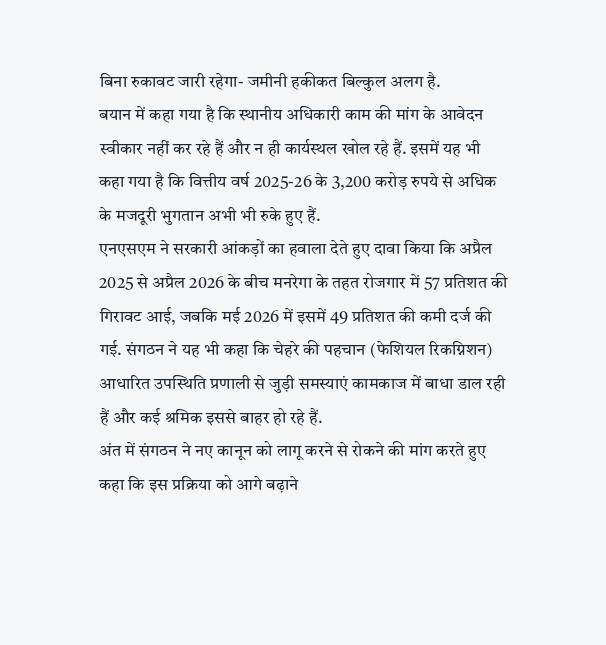बिना रुकावट जारी रहेगा- जमीनी हकीकत बिल्कुल अलग है.
बयान में कहा गया है कि स्थानीय अधिकारी काम की मांग के आवेदन स्वीकार नहीं कर रहे हैं और न ही कार्यस्थल खोल रहे हैं. इसमें यह भी कहा गया है कि वित्तीय वर्ष 2025-26 के 3,200 करोड़ रुपये से अधिक के मजदूरी भुगतान अभी भी रुके हुए हैं.
एनएसएम ने सरकारी आंकड़ों का हवाला देते हुए दावा किया कि अप्रैल 2025 से अप्रैल 2026 के बीच मनरेगा के तहत रोजगार में 57 प्रतिशत की गिरावट आई, जबकि मई 2026 में इसमें 49 प्रतिशत की कमी दर्ज की गई. संगठन ने यह भी कहा कि चेहरे की पहचान (फेशियल रिकग्निशन) आधारित उपस्थिति प्रणाली से जुड़ी समस्याएं कामकाज में बाधा डाल रही हैं और कई श्रमिक इससे बाहर हो रहे हैं.
अंत में संगठन ने नए कानून को लागू करने से रोकने की मांग करते हुए कहा कि इस प्रक्रिया को आगे बढ़ाने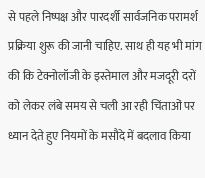से पहले निष्पक्ष और पारदर्शी सार्वजनिक परामर्श प्रक्रिया शुरू की जानी चाहिए. साथ ही यह भी मांग की कि टेक्नोलॉजी के इस्तेमाल और मजदूरी दरों को लेकर लंबे समय से चली आ रही चिंताओं पर ध्यान देते हुए नियमों के मसौदे में बदलाव किया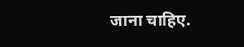जाना चाहिए.